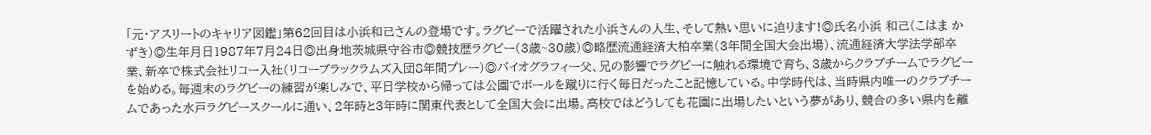「元・アスリートのキャリア図鑑」第62回目は小浜和己さんの登場です。ラグビーで活躍された小浜さんの人生、そして熱い思いに迫ります!◎氏名小浜 和己(こはま かずき)◎生年月日1987年7月24日◎出身地茨城県守谷市◎競技歴ラグビー(3歳~30歳)◎略歴流通経済大柏卒業(3年間全国大会出場)、流通経済大学法学部卒業、新卒で株式会社リコー入社(リコーブラックラムズ入団8年間プレー)◎バイオグラフィー父、兄の影響でラグビーに触れる環境で育ち、3歳からクラブチームでラグビーを始める。毎週末のラグビーの練習が楽しみで、平日学校から帰っては公園でボールを蹴りに行く毎日だったこと記憶している。中学時代は、当時県内唯一のクラブチームであった水戸ラグビースクールに通い、2年時と3年時に関東代表として全国大会に出場。高校ではどうしても花園に出場したいという夢があり、競合の多い県内を離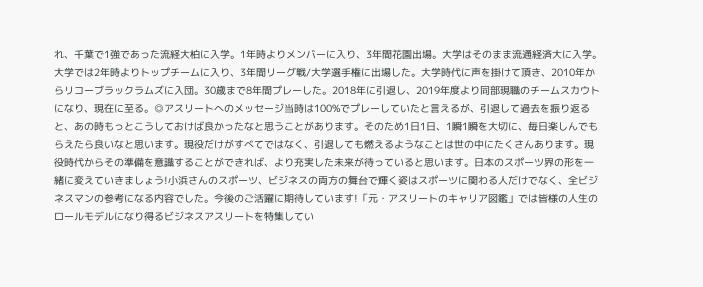れ、千葉で1強であった流経大柏に入学。1年時よりメンバーに入り、3年間花園出場。大学はそのまま流通経済大に入学。大学では2年時よりトップチームに入り、3年間リーグ戦/大学選手権に出場した。大学時代に声を掛けて頂き、2010年からリコーブラックラムズに入団。30歳まで8年間プレーした。2018年に引退し、2019年度より同部現職のチームスカウトになり、現在に至る。◎アスリートへのメッセージ当時は100%でプレーしていたと言えるが、引退して過去を振り返ると、あの時もっとこうしておけば良かったなと思うことがあります。そのため1日1日、1瞬1瞬を大切に、毎日楽しんでもらえたら良いなと思います。現役だけがすべてではなく、引退しても燃えるようなことは世の中にたくさんあります。現役時代からその準備を意識することができれば、より充実した未来が待っていると思います。日本のスポーツ界の形を一緒に変えていきましょう!小浜さんのスポーツ、ビジネスの両方の舞台で輝く姿はスポーツに関わる人だけでなく、全ビジネスマンの参考になる内容でした。今後のご活躍に期待しています!「元・アスリートのキャリア図鑑」では皆様の人生のロールモデルになり得るビジネスアスリートを特集してい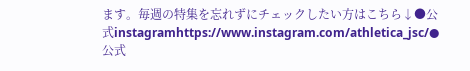ます。毎週の特集を忘れずにチェックしたい方はこちら↓●公式instagramhttps://www.instagram.com/athletica_jsc/●公式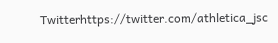Twitterhttps://twitter.com/athletica_jsc